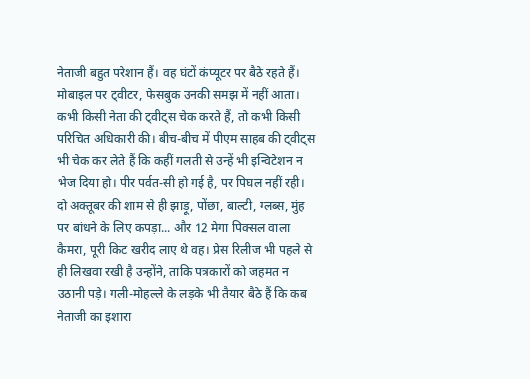नेताजी बहुत परेशान हैं। वह घंटों कंप्यूटर पर बैठे रहते हैं। मोबाइल पर ट्वीटर, फेसबुक उनकी समझ में नहीं आता। कभी किसी नेता की ट्वीट्स चेक करते हैं, तो कभी किसी परिचित अधिकारी की। बीच-बीच में पीएम साहब की ट्वीट्स भी चेक कर लेते हैं कि कहीं गलती से उन्हें भी इन्विटेशन न भेज दिया हो। पीर पर्वत-सी हो गई है, पर पिघल नहीं रही।
दो अक्तूबर की शाम से ही झाड़ू, पोंछा, बाल्टी, ग्लब्स, मुंह पर बांधने के लिए कपड़ा... और 12 मेगा पिक्सल वाला कैमरा, पूरी किट खरीद लाए थे वह। प्रेस रिलीज भी पहले से ही लिखवा रखी है उन्होंने, ताकि पत्रकारों को जहमत न उठानी पड़े। गली-मोहल्ले के लड़के भी तैयार बैठे हैं कि कब नेताजी का इशारा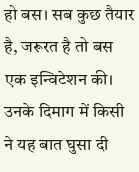हो बस। सब कुछ तैयार है, जरूरत है तो बस एक इन्विटेशन की। उनके दिमाग में किसी ने यह बात घुसा दी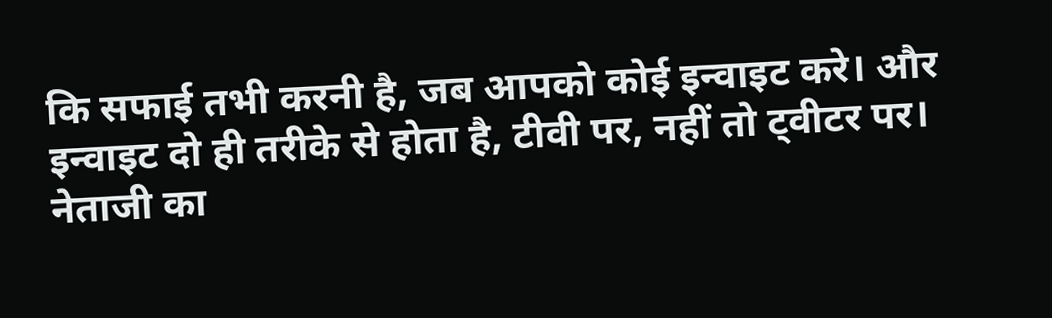कि सफाई तभी करनी है, जब आपको कोई इन्वाइट करे। और इन्वाइट दो ही तरीके से होता है, टीवी पर, नहीं तो ट्वीटर पर।
नेताजी का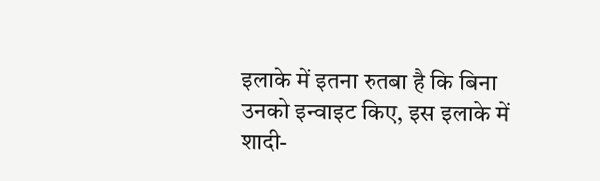इलाके में इतना रुतबा है कि बिना उनको इन्वाइट किए, इस इलाके में शादी-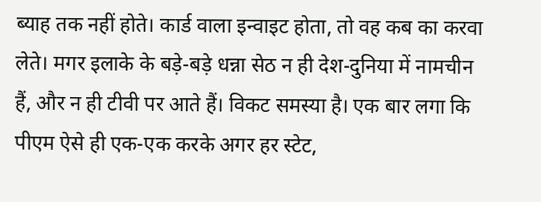ब्याह तक नहीं होते। कार्ड वाला इन्वाइट होता, तो वह कब का करवा लेते। मगर इलाके के बड़े-बड़े धन्ना सेठ न ही देश-दुनिया में नामचीन हैं, और न ही टीवी पर आते हैं। विकट समस्या है। एक बार लगा कि पीएम ऐसे ही एक-एक करके अगर हर स्टेट,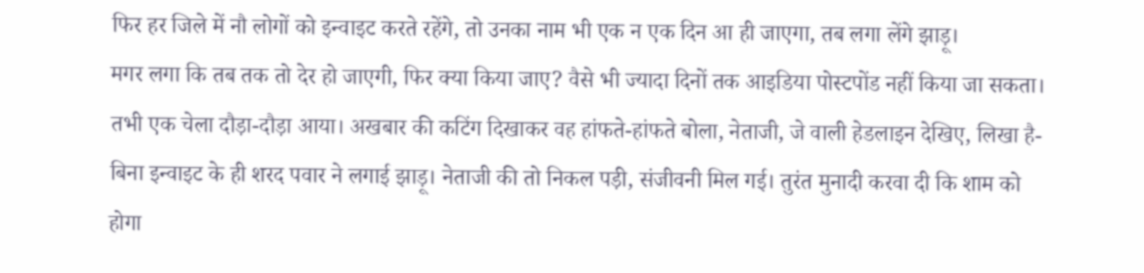फिर हर जिले में नौ लोगों को इन्वाइट करते रहेंगे, तो उनका नाम भी एक न एक दिन आ ही जाएगा, तब लगा लेंगे झाड़ू।
मगर लगा कि तब तक तो देर हो जाएगी, फिर क्या किया जाए? वैसे भी ज्यादा दिनों तक आइडिया पोस्टपोंड नहीं किया जा सकता। तभी एक चेला दौड़ा-दौड़ा आया। अखबार की कटिंग दिखाकर वह हांफते-हांफते बोला, नेताजी, जे वाली हेडलाइन देखिए, लिखा है- बिना इन्वाइट के ही शरद पवार ने लगाई झाड़ू। नेताजी की तो निकल पड़ी, संजीवनी मिल गई। तुरंत मुनादी करवा दी कि शाम को होगा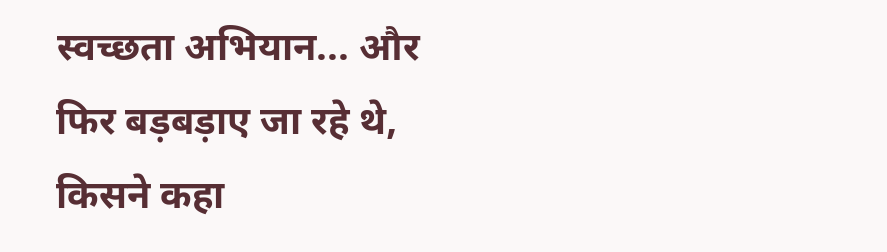स्वच्छता अभियान... और फिर बड़बड़ाए जा रहे थे, किसने कहा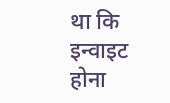था कि इन्वाइट होना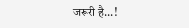जरूरी है...!